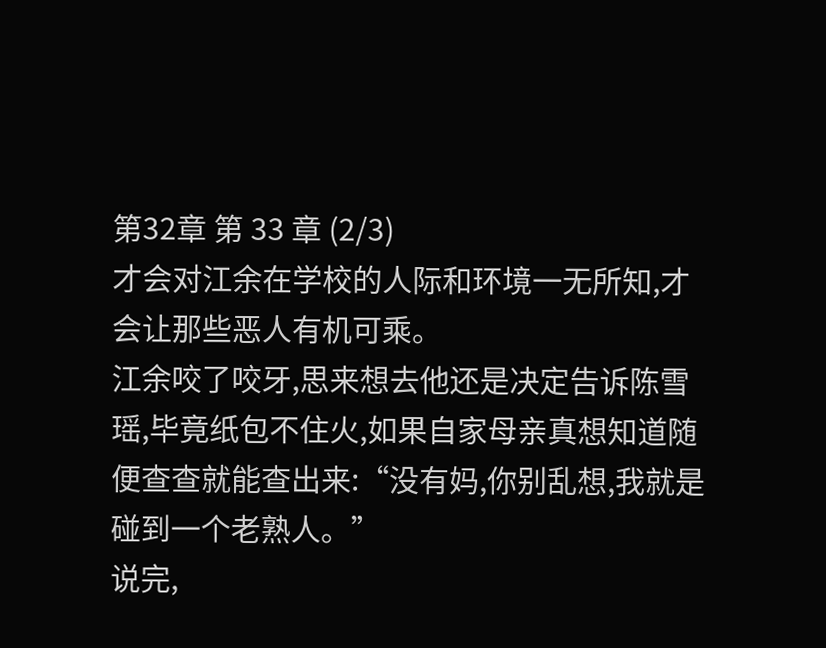第32章 第 33 章 (2/3)
才会对江余在学校的人际和环境一无所知,才会让那些恶人有机可乘。
江余咬了咬牙,思来想去他还是决定告诉陈雪瑶,毕竟纸包不住火,如果自家母亲真想知道随便查查就能查出来:“没有妈,你别乱想,我就是碰到一个老熟人。”
说完,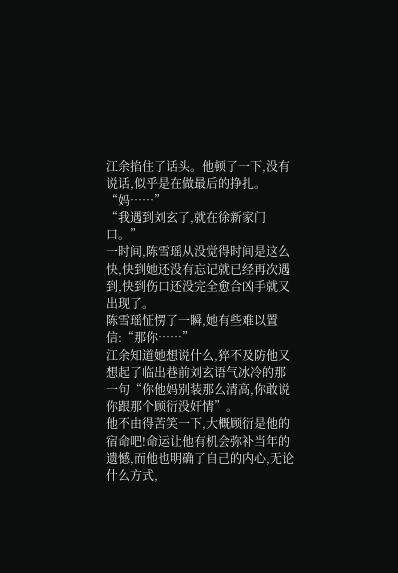江余掐住了话头。他顿了一下,没有说话,似乎是在做最后的挣扎。
“妈……”
“我遇到刘玄了,就在徐新家门口。”
一时间,陈雪瑶从没觉得时间是这么快,快到她还没有忘记就已经再次遇到,快到伤口还没完全愈合凶手就又出现了。
陈雪瑶怔愣了一瞬,她有些难以置信:“那你……”
江余知道她想说什么,猝不及防他又想起了临出巷前刘玄语气冰冷的那一句“你他妈别装那么清高,你敢说你跟那个顾衍没奸情”。
他不由得苦笑一下,大概顾衍是他的宿命吧!命运让他有机会弥补当年的遗憾,而他也明确了自己的内心,无论什么方式,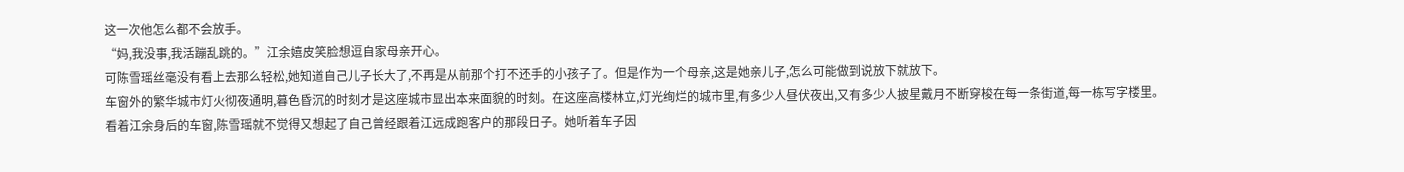这一次他怎么都不会放手。
“妈,我没事,我活蹦乱跳的。”江余嬉皮笑脸想逗自家母亲开心。
可陈雪瑶丝毫没有看上去那么轻松,她知道自己儿子长大了,不再是从前那个打不还手的小孩子了。但是作为一个母亲,这是她亲儿子,怎么可能做到说放下就放下。
车窗外的繁华城市灯火彻夜通明,暮色昏沉的时刻才是这座城市显出本来面貌的时刻。在这座高楼林立,灯光绚烂的城市里,有多少人昼伏夜出,又有多少人披星戴月不断穿梭在每一条街道,每一栋写字楼里。
看着江余身后的车窗,陈雪瑶就不觉得又想起了自己曾经跟着江远成跑客户的那段日子。她听着车子因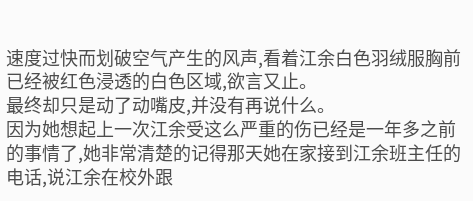速度过快而划破空气产生的风声,看着江余白色羽绒服胸前已经被红色浸透的白色区域,欲言又止。
最终却只是动了动嘴皮,并没有再说什么。
因为她想起上一次江余受这么严重的伤已经是一年多之前的事情了,她非常清楚的记得那天她在家接到江余班主任的电话,说江余在校外跟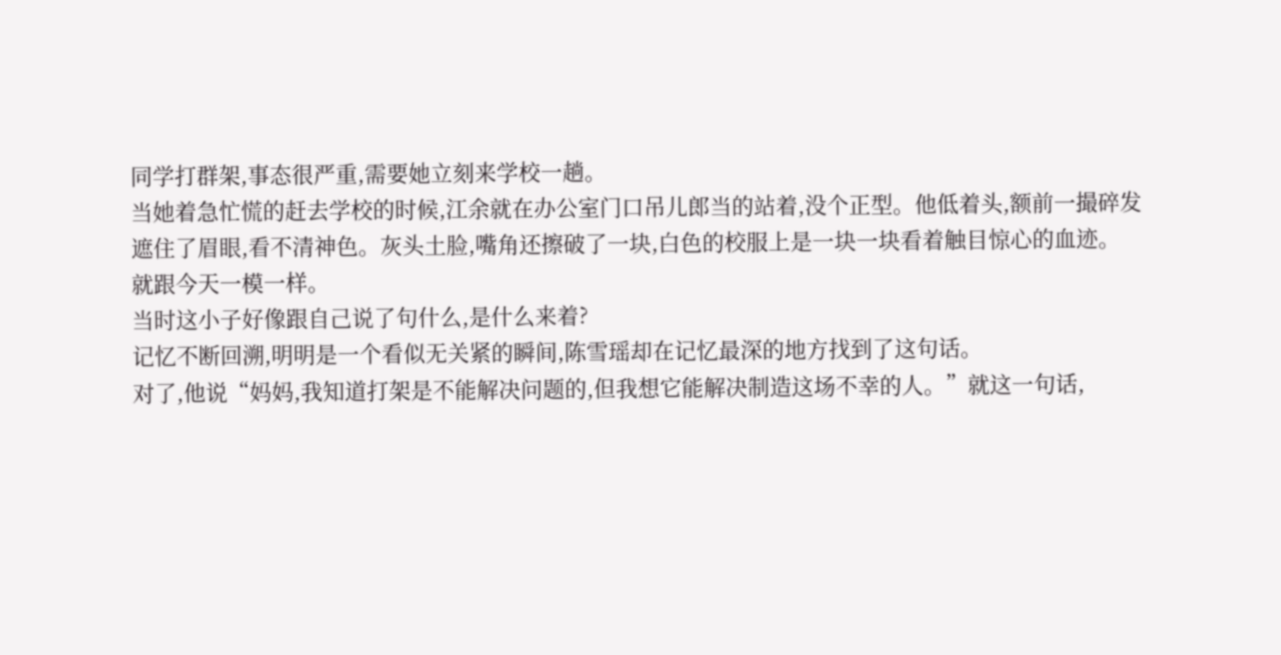同学打群架,事态很严重,需要她立刻来学校一趟。
当她着急忙慌的赶去学校的时候,江余就在办公室门口吊儿郎当的站着,没个正型。他低着头,额前一撮碎发遮住了眉眼,看不清神色。灰头土脸,嘴角还擦破了一块,白色的校服上是一块一块看着触目惊心的血迹。
就跟今天一模一样。
当时这小子好像跟自己说了句什么,是什么来着?
记忆不断回溯,明明是一个看似无关紧的瞬间,陈雪瑶却在记忆最深的地方找到了这句话。
对了,他说“妈妈,我知道打架是不能解决问题的,但我想它能解决制造这场不幸的人。”就这一句话,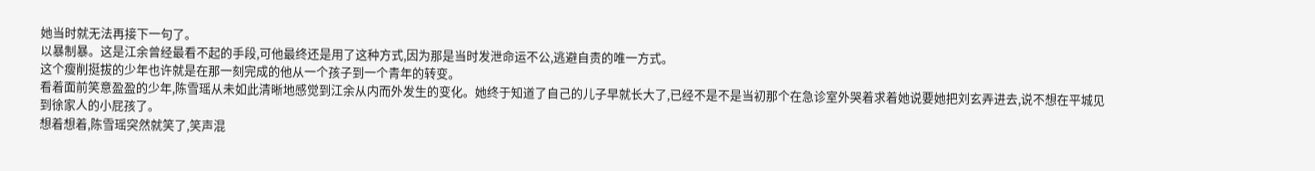她当时就无法再接下一句了。
以暴制暴。这是江余曾经最看不起的手段,可他最终还是用了这种方式,因为那是当时发泄命运不公,逃避自责的唯一方式。
这个瘦削挺拔的少年也许就是在那一刻完成的他从一个孩子到一个青年的转变。
看着面前笑意盈盈的少年,陈雪瑶从未如此清晰地感觉到江余从内而外发生的变化。她终于知道了自己的儿子早就长大了,已经不是不是当初那个在急诊室外哭着求着她说要她把刘玄弄进去,说不想在平城见到徐家人的小屁孩了。
想着想着,陈雪瑶突然就笑了,笑声混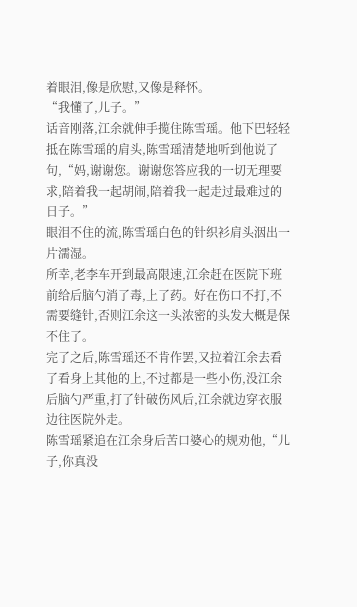着眼泪,像是欣慰,又像是释怀。
“我懂了,儿子。”
话音刚落,江余就伸手揽住陈雪瑶。他下巴轻轻抵在陈雪瑶的肩头,陈雪瑶清楚地听到他说了句,“妈,谢谢您。谢谢您答应我的一切无理要求,陪着我一起胡闹,陪着我一起走过最难过的日子。”
眼泪不住的流,陈雪瑶白色的针织衫肩头洇出一片濡湿。
所幸,老李车开到最高限速,江余赶在医院下班前给后脑勺消了毒,上了药。好在伤口不打,不需要缝针,否则江余这一头浓密的头发大概是保不住了。
完了之后,陈雪瑶还不肯作罢,又拉着江余去看了看身上其他的上,不过都是一些小伤,没江余后脑勺严重,打了针破伤风后,江余就边穿衣服边往医院外走。
陈雪瑶紧追在江余身后苦口婆心的规劝他,“儿子,你真没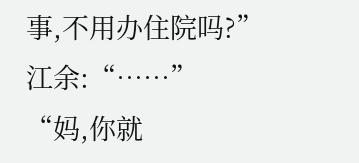事,不用办住院吗?”
江余:“……”
“妈,你就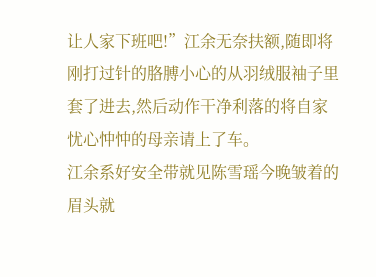让人家下班吧!”江余无奈扶额,随即将刚打过针的胳膊小心的从羽绒服袖子里套了进去,然后动作干净利落的将自家忧心忡忡的母亲请上了车。
江余系好安全带就见陈雪瑶今晚皱着的眉头就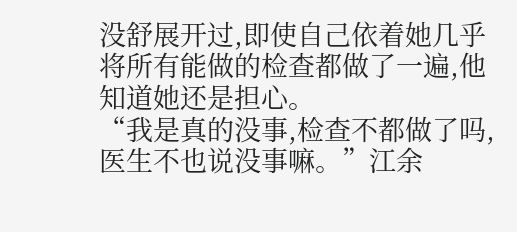没舒展开过,即使自己依着她几乎将所有能做的检查都做了一遍,他知道她还是担心。
“我是真的没事,检查不都做了吗,医生不也说没事嘛。”江余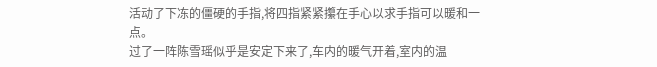活动了下冻的僵硬的手指,将四指紧紧攥在手心以求手指可以暖和一点。
过了一阵陈雪瑶似乎是安定下来了,车内的暖气开着,室内的温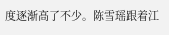度逐渐高了不少。陈雪瑶跟着江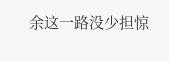余这一路没少担惊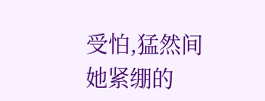受怕,猛然间她紧绷的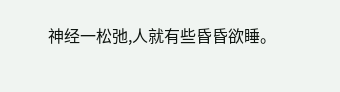神经一松弛,人就有些昏昏欲睡。